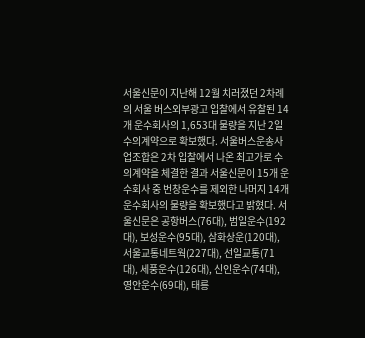서울신문이 지난해 12월 치러졌던 2차례의 서울 버스외부광고 입찰에서 유찰된 14개 운수회사의 1,653대 물량을 지난 2일 수의계약으로 확보했다. 서울버스운송사업조합은 2차 입찰에서 나온 최고가로 수의계약을 체결한 결과 서울신문이 15개 운수회사 중 번창운수를 제외한 나머지 14개 운수회사의 물량을 확보했다고 밝혔다. 서울신문은 공항버스(76대), 범일운수(192대), 보성운수(95대), 삼화상운(120대), 서울교통네트웍(227대), 선일교통(71대), 세풍운수(126대), 신인운수(74대), 영안운수(69대), 태릉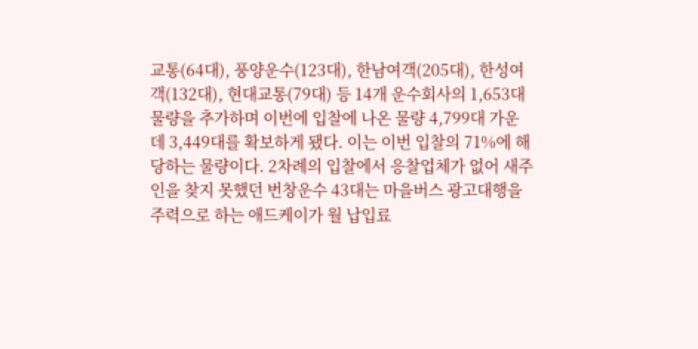교통(64대), 풍양운수(123대), 한남여객(205대), 한성여객(132대), 현대교통(79대) 등 14개 운수회사의 1,653대 물량을 추가하며 이번에 입찰에 나온 물량 4,799대 가운데 3,449대를 확보하게 됐다. 이는 이번 입찰의 71%에 해당하는 물량이다. 2차례의 입찰에서 응찰업체가 없어 새주인을 찾지 못했던 번창운수 43대는 마을버스 광고대행을 주력으로 하는 애드케이가 월 납입료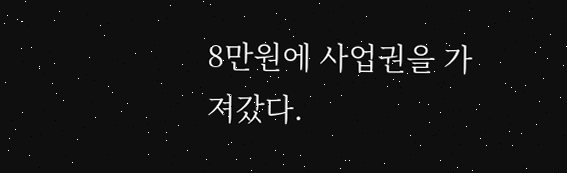8만원에 사업권을 가져갔다.